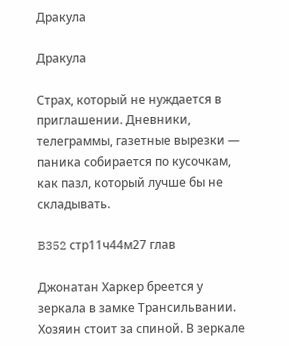Дракула

Дракула

Страх, который не нуждается в приглашении. Дневники, телеграммы, газетные вырезки — паника собирается по кусочкам, как пазл, который лучше бы не складывать.

B352 стр11ч44м27 глав

Джонатан Харкер бреется у зеркала в замке Трансильвании. Хозяин стоит за спиной. В зеркале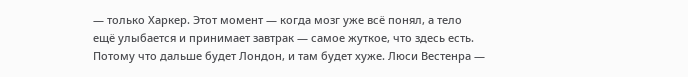— только Харкер. Этот момент — когда мозг уже всё понял, а тело ещё улыбается и принимает завтрак — самое жуткое, что здесь есть. Потому что дальше будет Лондон, и там будет хуже. Люси Вестенра —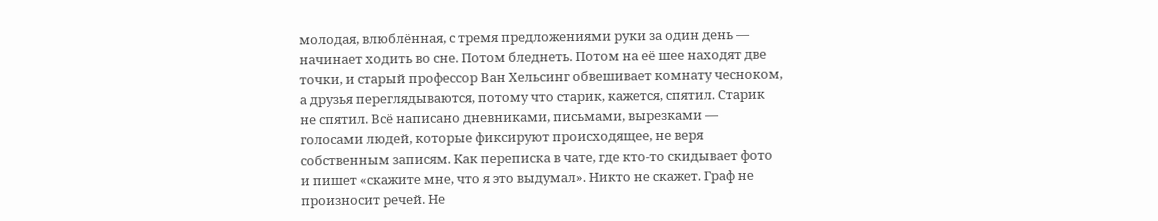молодая, влюблённая, с тремя предложениями руки за один день — начинает ходить во сне. Потом бледнеть. Потом на её шее находят две точки, и старый профессор Ван Хельсинг обвешивает комнату чесноком, а друзья переглядываются, потому что старик, кажется, спятил. Старик не спятил. Всё написано дневниками, письмами, вырезками — голосами людей, которые фиксируют происходящее, не веря собственным записям. Как переписка в чате, где кто-то скидывает фото и пишет «скажите мне, что я это выдумал». Никто не скажет. Граф не произносит речей. Не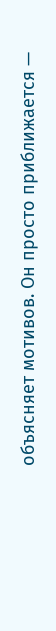объясняет мотивов. Он просто приближается —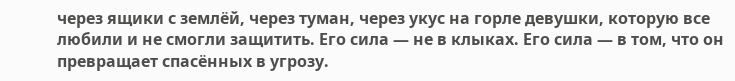через ящики с землёй, через туман, через укус на горле девушки, которую все любили и не смогли защитить. Его сила — не в клыках. Его сила — в том, что он превращает спасённых в угрозу.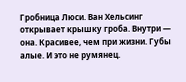Гробница Люси. Ван Хельсинг открывает крышку гроба. Внутри — она. Красивее, чем при жизни. Губы алые. И это не румянец.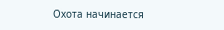Охота начинается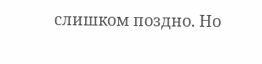слишком поздно. Но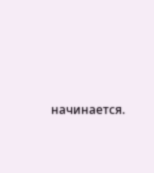начинается.